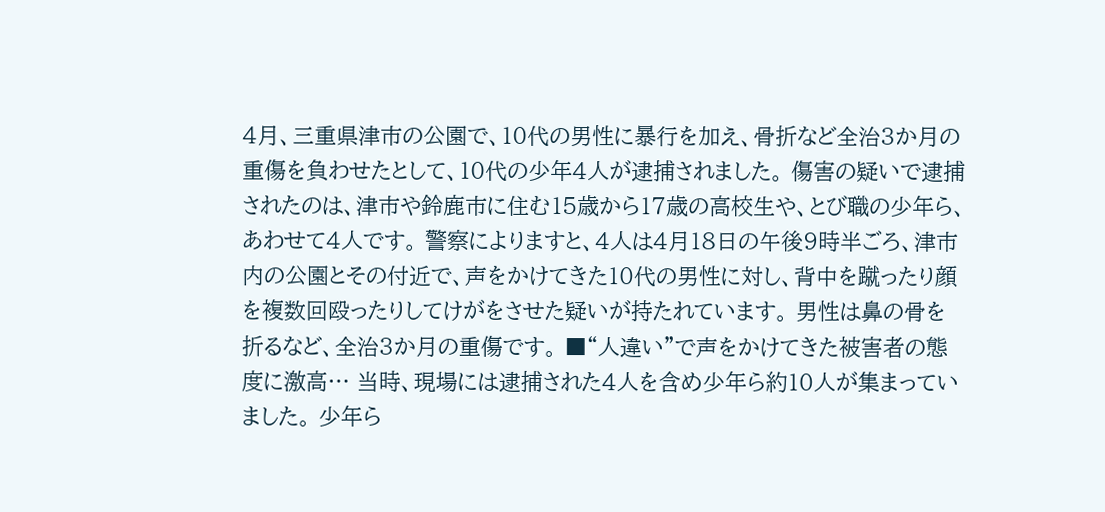4月、三重県津市の公園で、10代の男性に暴行を加え、骨折など全治3か月の重傷を負わせたとして、10代の少年4人が逮捕されました。 傷害の疑いで逮捕されたのは、津市や鈴鹿市に住む15歳から17歳の高校生や、とび職の少年ら、あわせて4人です。 警察によりますと、4人は4月18日の午後9時半ごろ、津市内の公園とその付近で、声をかけてきた10代の男性に対し、背中を蹴ったり顔を複数回殴ったりしてけがをさせた疑いが持たれています。 男性は鼻の骨を折るなど、全治3か月の重傷です。 ■“人違い”で声をかけてきた被害者の態度に激高… 当時、現場には逮捕された4人を含め少年ら約10人が集まっていました。 少年ら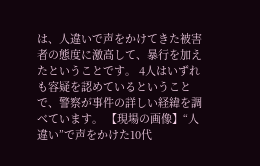は、人違いで声をかけてきた被害者の態度に激高して、暴行を加えたということです。 4人はいずれも容疑を認めているということで、警察が事件の詳しい経緯を調べています。 【現場の画像】“人違い”で声をかけた10代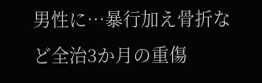男性に…暴行加え骨折など全治3か月の重傷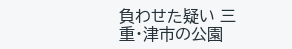負わせた疑い 三重・津市の公園